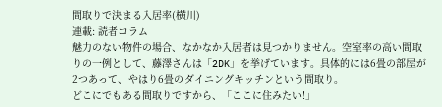間取りで決まる入居率(横川)
連載: 読者コラム
魅力のない物件の場合、なかなか入居者は見つかりません。空室率の高い間取りの一例として、藤澤さんは「2DK」を挙げています。具体的には6畳の部屋が2つあって、やはり6畳のダイニングキッチンという間取り。
どこにでもある間取りですから、「ここに住みたい!」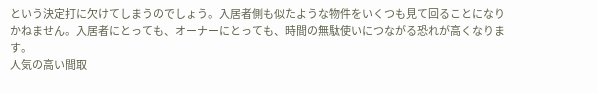という決定打に欠けてしまうのでしょう。入居者側も似たような物件をいくつも見て回ることになりかねません。入居者にとっても、オーナーにとっても、時間の無駄使いにつながる恐れが高くなります。
人気の高い間取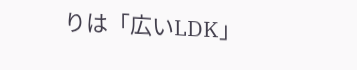りは「広いLDK」